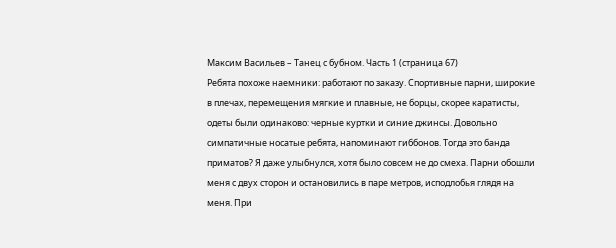Максим Васильев – Танец с бубном. Часть 1 (страница 67)
Ребята похоже наемники: работают по заказу. Спортивные парни, широкие в плечах, перемещения мягкие и плавные, не борцы, скорее каратисты, одеты были одинаково: черные куртки и синие джинсы. Довольно симпатичные носатые ребята, напоминают гиббонов. Тогда это банда приматов? Я даже улыбнулся, хотя было совсем не до смеха. Парни обошли меня с двух сторон и остановились в паре метров, исподлобья глядя на меня. При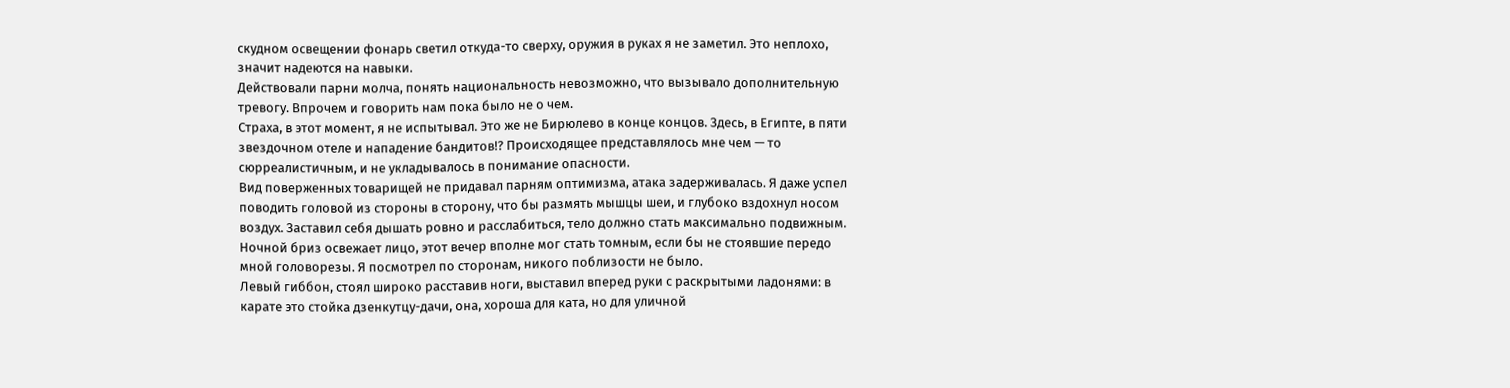скудном освещении фонарь светил откуда-то сверху, оружия в руках я не заметил. Это неплохо, значит надеются на навыки.
Действовали парни молча, понять национальность невозможно, что вызывало дополнительную тревогу. Впрочем и говорить нам пока было не о чем.
Страха, в этот момент, я не испытывал. Это же не Бирюлево в конце концов. Здесь, в Египте, в пяти звездочном отеле и нападение бандитов!? Происходящее представлялось мне чем — то сюрреалистичным, и не укладывалось в понимание опасности.
Вид поверженных товарищей не придавал парням оптимизма, атака задерживалась. Я даже успел поводить головой из стороны в сторону, что бы размять мышцы шеи, и глубоко вздохнул носом воздух. Заставил себя дышать ровно и расслабиться, тело должно стать максимально подвижным. Ночной бриз освежает лицо, этот вечер вполне мог стать томным, если бы не стоявшие передо мной головорезы. Я посмотрел по сторонам, никого поблизости не было.
Левый гиббон, стоял широко расставив ноги, выставил вперед руки с раскрытыми ладонями: в карате это стойка дзенкутцу-дачи, она, хороша для ката, но для уличной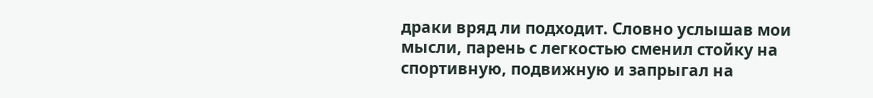драки вряд ли подходит. Словно услышав мои мысли, парень с легкостью сменил стойку на спортивную, подвижную и запрыгал на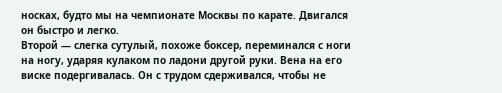носках, будто мы на чемпионате Москвы по карате. Двигался он быстро и легко.
Второй — слегка сутулый, похоже боксер, переминался с ноги на ногу, ударяя кулаком по ладони другой руки. Вена на его виске подергивалась. Он с трудом сдерживался, чтобы не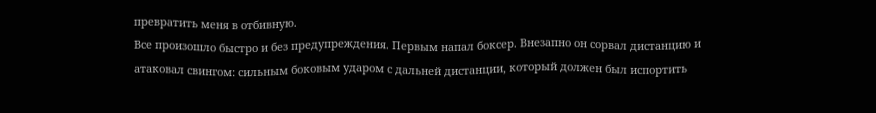превратить меня в отбивную.
Все произошло быстро и без предупреждения. Первым напал боксер. Внезапно он сорвал дистанцию и атаковал свингом: сильным боковым ударом с дальней дистанции, который должен был испортить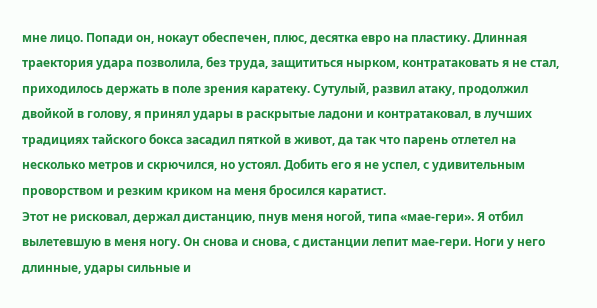мне лицо. Попади он, нокаут обеспечен, плюс, десятка евро на пластику. Длинная траектория удара позволила, без труда, защититься нырком, контратаковать я не стал, приходилось держать в поле зрения каратеку. Сутулый, развил атаку, продолжил двойкой в голову, я принял удары в раскрытые ладони и контратаковал, в лучших традициях тайского бокса засадил пяткой в живот, да так что парень отлетел на несколько метров и скрючился, но устоял. Добить его я не успел, с удивительным проворством и резким криком на меня бросился каратист.
Этот не рисковал, держал дистанцию, пнув меня ногой, типа «мае-гери». Я отбил вылетевшую в меня ногу. Он снова и снова, с дистанции лепит мае-гери. Ноги у него длинные, удары сильные и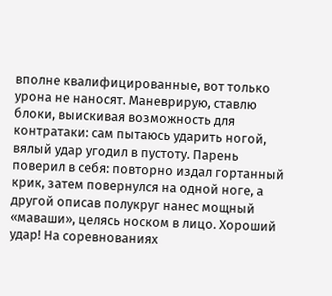вполне квалифицированные, вот только урона не наносят. Маневрирую, ставлю блоки, выискивая возможность для контратаки: сам пытаюсь ударить ногой, вялый удар угодил в пустоту. Парень поверил в себя: повторно издал гортанный крик, затем повернулся на одной ноге, а другой описав полукруг нанес мощный «маваши», целясь носком в лицо. Хороший удар! На соревнованиях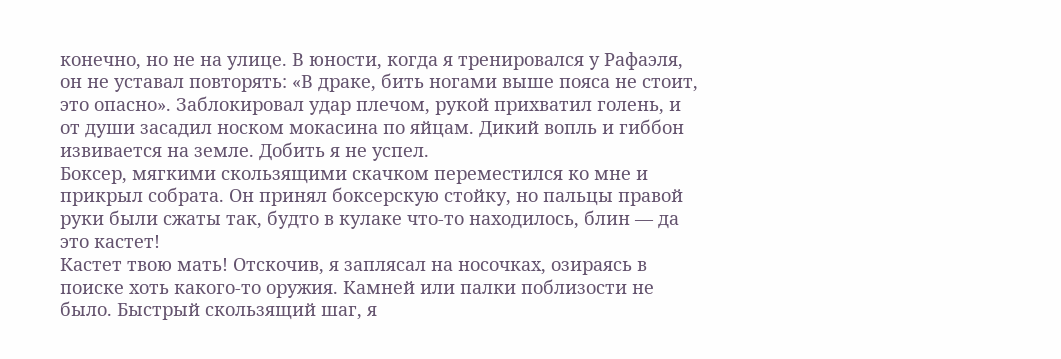конечно, но не на улице. В юности, когда я тренировался у Рафаэля, он не уставал повторять: «В драке, бить ногами выше пояса не стоит, это опасно». Заблокировал удар плечом, рукой прихватил голень, и от души засадил носком мокасина по яйцам. Дикий вопль и гиббон извивается на земле. Добить я не успел.
Боксер, мягкими скользящими скачком переместился ко мне и прикрыл собрата. Он принял боксерскую стойку, но пальцы правой руки были сжаты так, будто в кулаке что-то находилось, блин — да это кастет!
Кастет твою мать! Отскочив, я заплясал на носочках, озираясь в поиске хоть какого-то оружия. Камней или палки поблизости не было. Быстрый скользящий шаг, я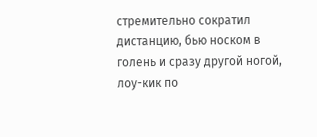стремительно сократил дистанцию, бью носком в голень и сразу другой ногой, лоу-кик по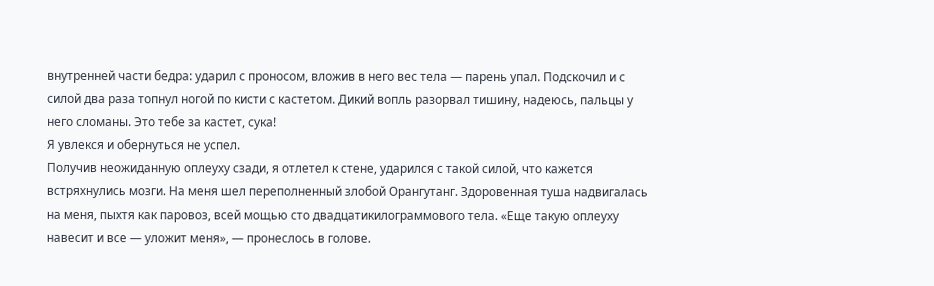внутренней части бедра: ударил с проносом, вложив в него вес тела — парень упал. Подскочил и с силой два раза топнул ногой по кисти с кастетом. Дикий вопль разорвал тишину, надеюсь, пальцы у него сломаны. Это тебе за кастет, сука!
Я увлекся и обернуться не успел.
Получив неожиданную оплеуху сзади, я отлетел к стене, ударился с такой силой, что кажется встряхнулись мозги. На меня шел переполненный злобой Орангутанг. Здоровенная туша надвигалась на меня, пыхтя как паровоз, всей мощью сто двадцатикилограммового тела. «Еще такую оплеуху навесит и все — уложит меня», — пронеслось в голове.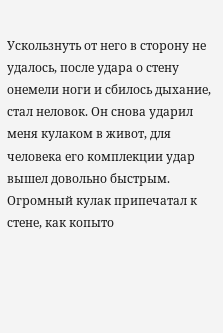Ускользнуть от него в сторону не удалось, после удара о стену онемели ноги и сбилось дыхание, стал неловок. Он снова ударил меня кулаком в живот, для человека его комплекции удар вышел довольно быстрым. Огромный кулак припечатал к стене, как копыто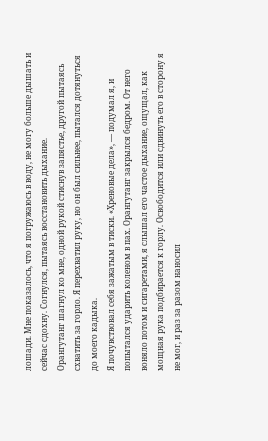лошади. Мне показалось, что я погружаюсь в воду, не могу больше дышать и сейчас сдохну. Согнулся, пытаясь восстановить дыхание.
Орангутанг шагнул ко мне, одной рукой стиснув запястье, другой пытаясь схватить за горло. Я перехватил руку, но он был сильнее, пытался дотянуться до моего кадыка.
Я почувствовал себя зажатым в тиски. «Хреновые дела», — подумал я, и попытался ударить коленом в пах. Орангутанг закрылся бедром. От него воняло потом и сигаретами, я слышал его частое дыхание, ощущал, как мощная рука подбирается к горлу. Освободится или сдвинуть его в сторону я не мог, и раз за разом наносил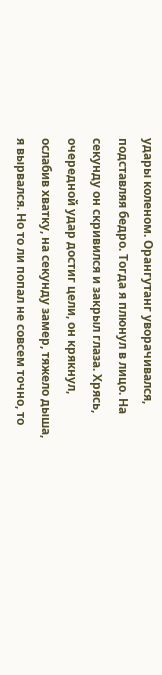удары коленом. Орангутанг уворачивался, подставляя бедро. Тогда я плюнул в лицо. На секунду он скривился и закрыл глаза. Хрясь, очередной удар достиг цели, он крякнул, ослабив хватку, на секунду замер, тяжело дыша, я вырвался. Но то ли попал не совсем точно, то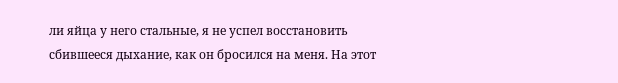ли яйца у него стальные, я не успел восстановить сбившееся дыхание, как он бросился на меня. На этот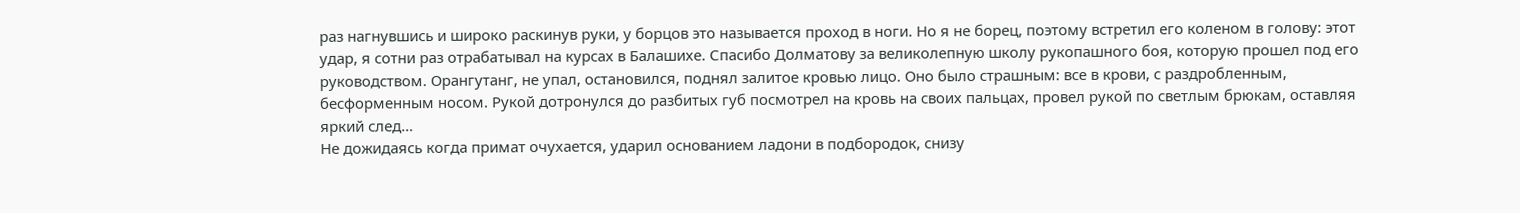раз нагнувшись и широко раскинув руки, у борцов это называется проход в ноги. Но я не борец, поэтому встретил его коленом в голову: этот удар, я сотни раз отрабатывал на курсах в Балашихе. Спасибо Долматову за великолепную школу рукопашного боя, которую прошел под его руководством. Орангутанг, не упал, остановился, поднял залитое кровью лицо. Оно было страшным: все в крови, с раздробленным, бесформенным носом. Рукой дотронулся до разбитых губ посмотрел на кровь на своих пальцах, провел рукой по светлым брюкам, оставляя яркий след…
Не дожидаясь когда примат очухается, ударил основанием ладони в подбородок, снизу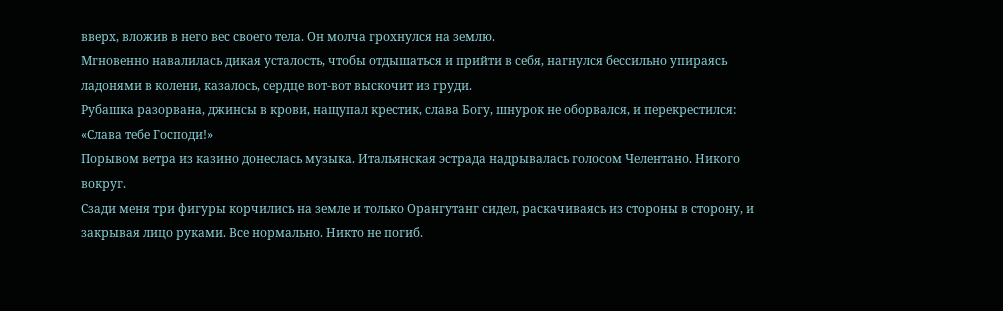вверх, вложив в него вес своего тела. Он молча грохнулся на землю.
Мгновенно навалилась дикая усталость, чтобы отдышаться и прийти в себя, нагнулся бессильно упираясь ладонями в колени, казалось, сердце вот-вот выскочит из груди.
Рубашка разорвана, джинсы в крови, нащупал крестик, слава Богу, шнурок не оборвался, и перекрестился: «Слава тебе Господи!»
Порывом ветра из казино донеслась музыка. Итальянская эстрада надрывалась голосом Челентано. Никого вокруг.
Сзади меня три фигуры корчились на земле и только Орангутанг сидел, раскачиваясь из стороны в сторону, и закрывая лицо руками. Все нормально. Никто не погиб.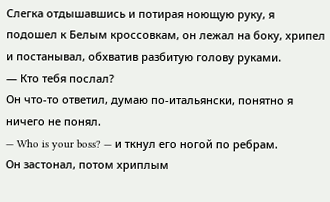Слегка отдышавшись и потирая ноющую руку, я подошел к Белым кроссовкам, он лежал на боку, хрипел и постанывал, обхватив разбитую голову руками.
— Кто тебя послал?
Он что-то ответил, думаю по-итальянски, понятно я ничего не понял.
— Who is your boss? — и ткнул его ногой по ребрам.
Он застонал, потом хриплым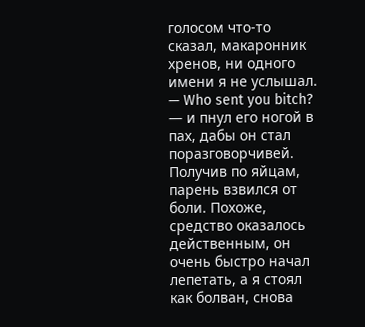голосом что-то сказал, макаронник хренов, ни одного имени я не услышал.
— Who sent you bitch? — и пнул его ногой в пах, дабы он стал поразговорчивей.
Получив по яйцам, парень взвился от боли. Похоже, средство оказалось действенным, он очень быстро начал лепетать, а я стоял как болван, снова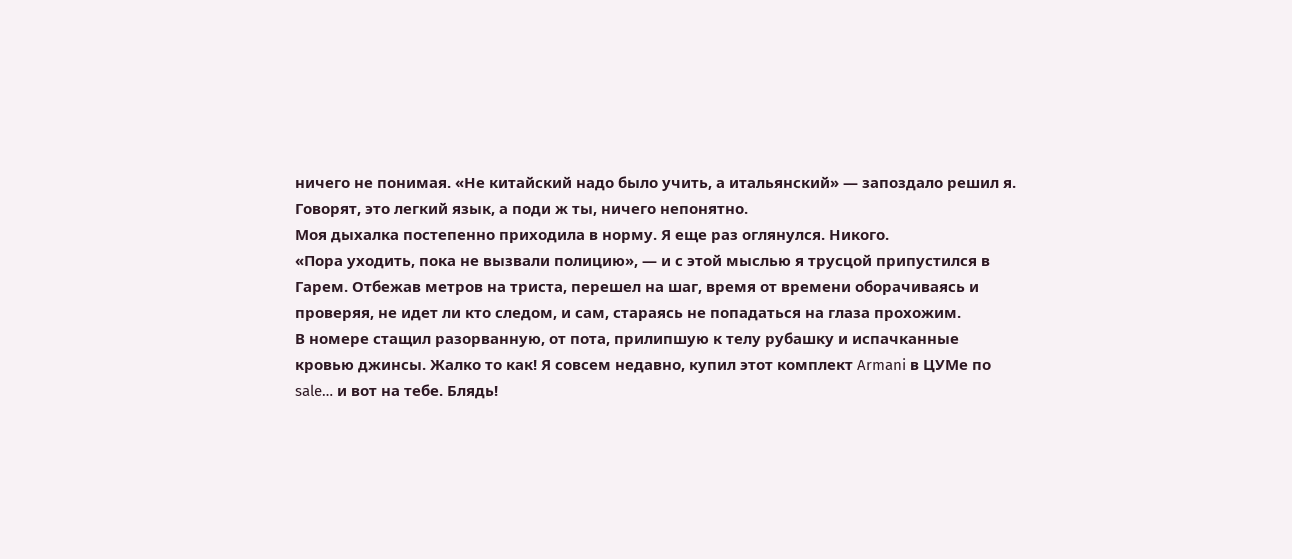ничего не понимая. «Не китайский надо было учить, а итальянский» — запоздало решил я. Говорят, это легкий язык, а поди ж ты, ничего непонятно.
Моя дыхалка постепенно приходила в норму. Я еще раз оглянулся. Никого.
«Пора уходить, пока не вызвали полицию», — и с этой мыслью я трусцой припустился в Гарем. Отбежав метров на триста, перешел на шаг, время от времени оборачиваясь и проверяя, не идет ли кто следом, и сам, стараясь не попадаться на глаза прохожим.
В номере стащил разорванную, от пота, прилипшую к телу рубашку и испачканные кровью джинсы. Жалко то как! Я совсем недавно, купил этот комплект Armani в ЦУМе по sale… и вот на тебе. Блядь!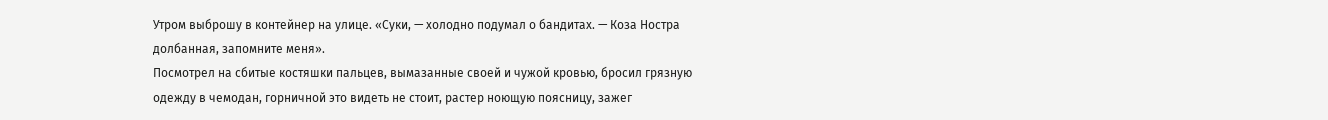Утром выброшу в контейнер на улице. «Суки, — холодно подумал о бандитах. — Коза Ностра долбанная, запомните меня».
Посмотрел на сбитые костяшки пальцев, вымазанные своей и чужой кровью, бросил грязную одежду в чемодан, горничной это видеть не стоит, растер ноющую поясницу, зажег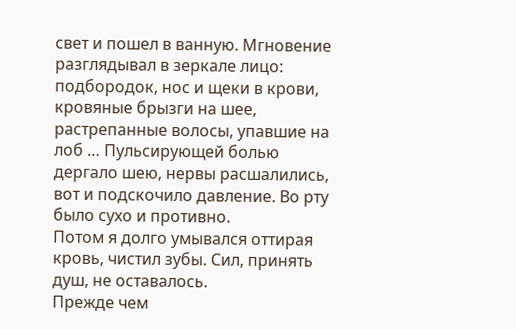свет и пошел в ванную. Мгновение разглядывал в зеркале лицо: подбородок, нос и щеки в крови, кровяные брызги на шее, растрепанные волосы, упавшие на лоб … Пульсирующей болью дергало шею, нервы расшалились, вот и подскочило давление. Во рту было сухо и противно.
Потом я долго умывался оттирая кровь, чистил зубы. Сил, принять душ, не оставалось.
Прежде чем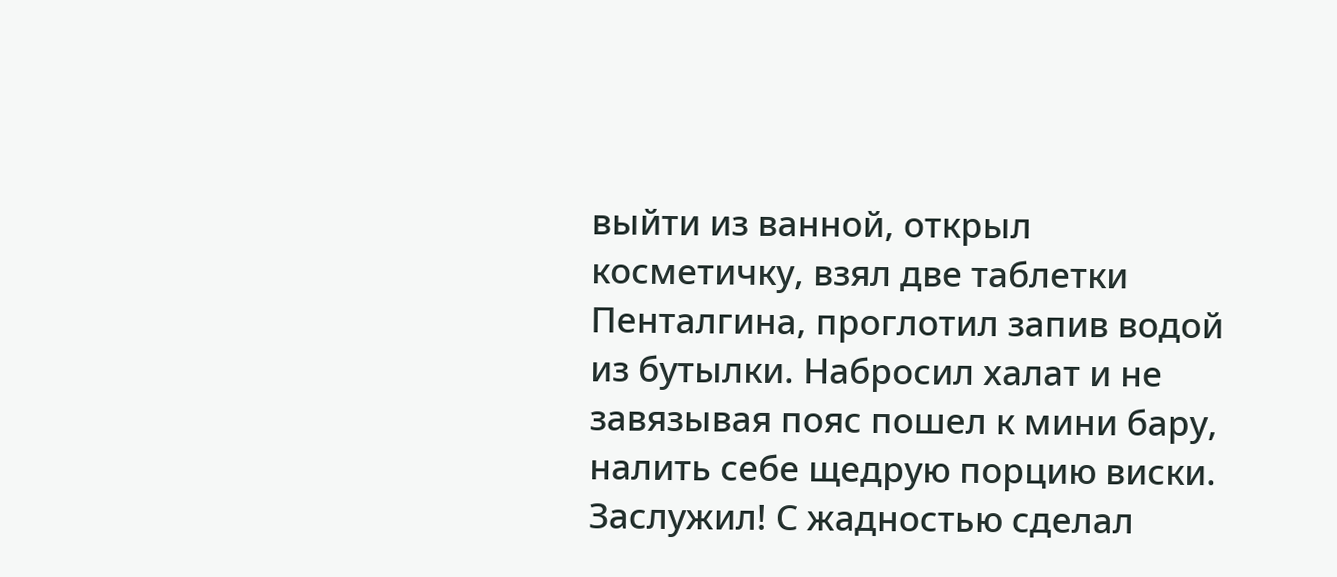выйти из ванной, открыл косметичку, взял две таблетки Пенталгина, проглотил запив водой из бутылки. Набросил халат и не завязывая пояс пошел к мини бару, налить себе щедрую порцию виски. Заслужил! С жадностью сделал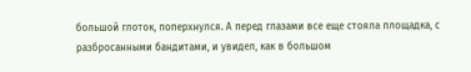большой глоток, поперхнулся. А перед глазами все еще стояла площадка, с разбросанными бандитами, и увидел, как в большом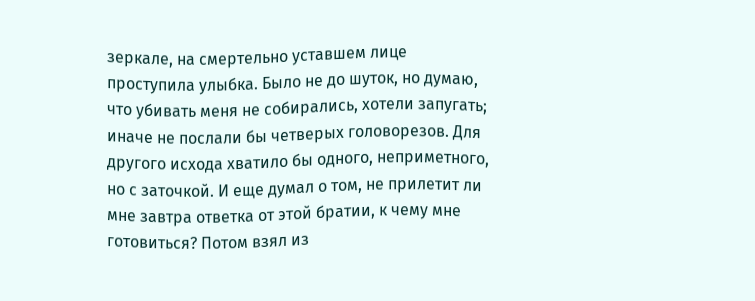зеркале, на смертельно уставшем лице проступила улыбка. Было не до шуток, но думаю, что убивать меня не собирались, хотели запугать; иначе не послали бы четверых головорезов. Для другого исхода хватило бы одного, неприметного, но с заточкой. И еще думал о том, не прилетит ли мне завтра ответка от этой братии, к чему мне готовиться? Потом взял из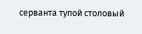серванта тупой столовый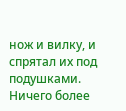нож и вилку, и спрятал их под подушками. Ничего более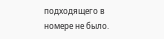подходящего в номере не было.